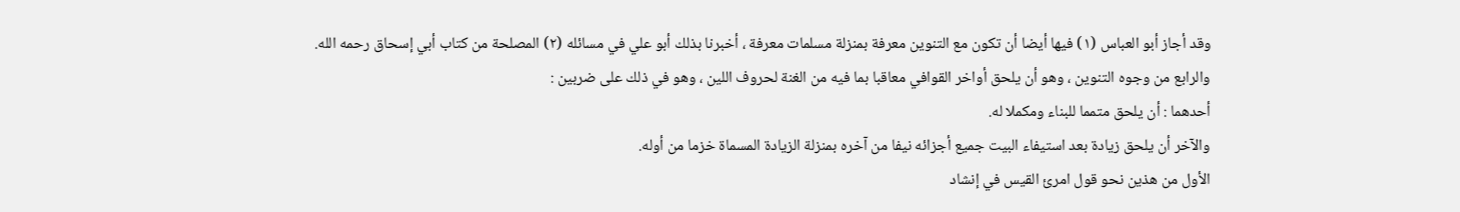وقد أجاز أبو العباس (١) فيها أيضا أن تكون مع التنوين معرفة بمنزلة مسلمات معرفة ، أخبرنا بذلك أبو علي في مسائله (٢) المصلحة من كتاب أبي إسحاق رحمه الله.
والرابع من وجوه التنوين ، وهو أن يلحق أواخر القوافي معاقبا بما فيه من الغنة لحروف اللين ، وهو في ذلك على ضربين :
أحدهما : أن يلحق متمما للبناء ومكملا له.
والآخر أن يلحق زيادة بعد استيفاء البيت جميع أجزائه نيفا من آخره بمنزلة الزيادة المسماة خزما من أوله.
الأول من هذين نحو قول امرئ القيس في إنشاد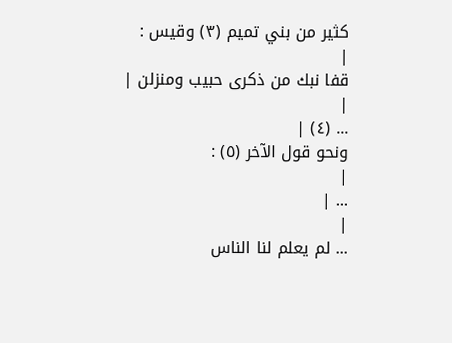كثير من بني تميم (٣) وقيس :
|
قفا نبك من ذكرى حبيب ومنزلن |
|
... (٤) |
ونحو قول الآخر (٥) :
|
... |
|
... لم يعلم لنا الناس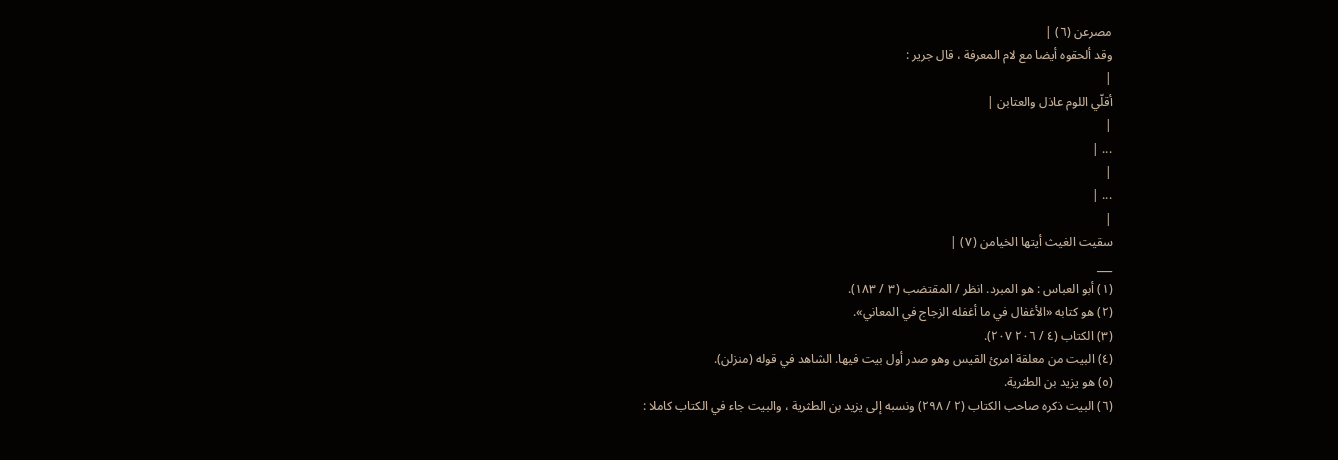مصرعن (٦) |
وقد ألحقوه أيضا مع لام المعرفة ، قال جرير :
|
أقلّي اللوم عاذل والعتابن |
|
... |
|
... |
|
سقيت الغيث أيتها الخيامن (٧) |
___
(١) أبو العباس : هو المبرد. انظر / المقتضب (٣ / ١٨٣).
(٢) هو كتابه «الأغفال في ما أغفله الزجاج في المعاني».
(٣) الكتاب (٤ / ٢٠٦ ٢٠٧).
(٤) البيت من معلقة امرئ القيس وهو صدر أول بيت فيها. الشاهد في قوله (منزلن).
(٥) هو يزيد بن الطثرية.
(٦) البيت ذكره صاحب الكتاب (٢ / ٢٩٨) ونسبه إلى يزيد بن الطثرية ، والبيت جاء في الكتاب كاملا :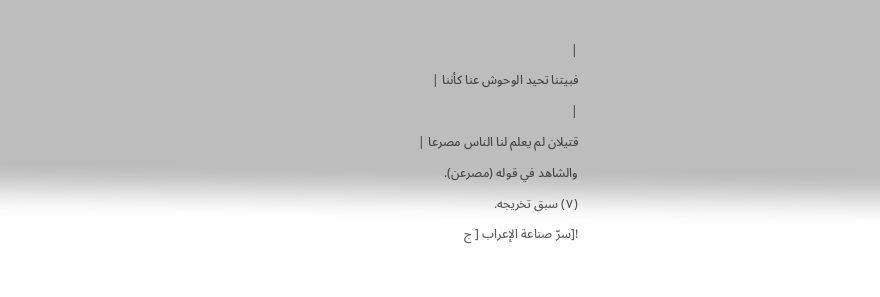|
فبيتنا تحيد الوحوش عنا كأننا |
|
قتيلان لم يعلم لنا الناس مصرعا |
والشاهد في قوله (مصرعن).
(٧) سبق تخريجه.
![سرّ صناعة الإعراب [ ج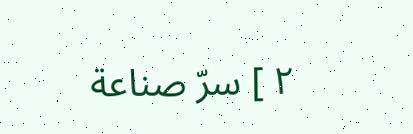٢ ] سرّ صناعة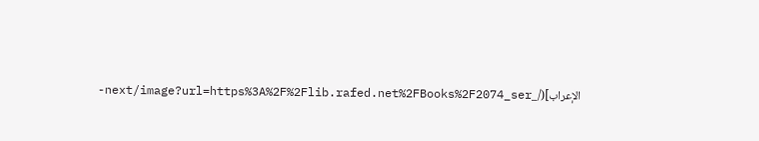الإعراب](/_next/image?url=https%3A%2F%2Flib.rafed.net%2FBooks%2F2074_ser-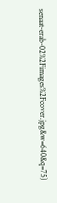senaat-erab-02%2Fimages%2Fcover.jpg&w=640&q=75)